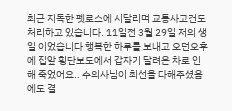최근 지독한 펫로스에 시달리며 교통사고건도 처리하고 있습니다. 11일전 3월 29일 저의 생일 이었습니다 행복한 하루를 보내고 오던오후에 집앞 횡단보도에서 갑자기 달려온 차로 인해 죽었어요.. 수의사님이 최선을 다해주셨음에도 결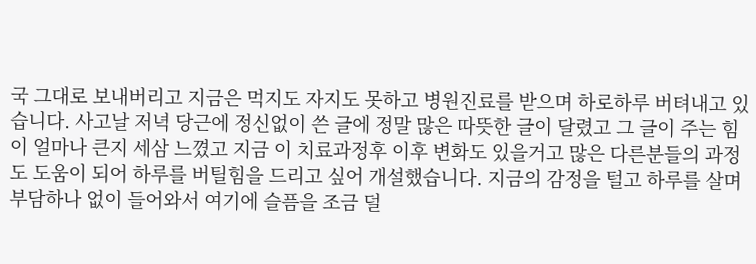국 그대로 보내버리고 지금은 먹지도 자지도 못하고 병원진료를 받으며 하로하루 버텨내고 있습니다. 사고날 저녁 당근에 정신없이 쓴 글에 정말 많은 따뜻한 글이 달렸고 그 글이 주는 힘이 얼마나 큰지 세삼 느꼈고 지금 이 치료과정후 이후 변화도 있을거고 많은 다른분들의 과정도 도움이 되어 하루를 버틸힘을 드리고 싶어 개설했습니다. 지금의 감정을 털고 하루를 살며 부담하나 없이 들어와서 여기에 슬픔을 조금 덜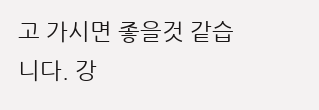고 가시면 좋을것 같습니다. 강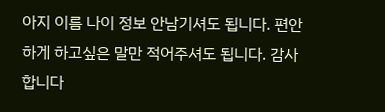아지 이름 나이 정보 안남기셔도 됩니다. 편안하게 하고싶은 말만 적어주셔도 됩니다. 감사합니다